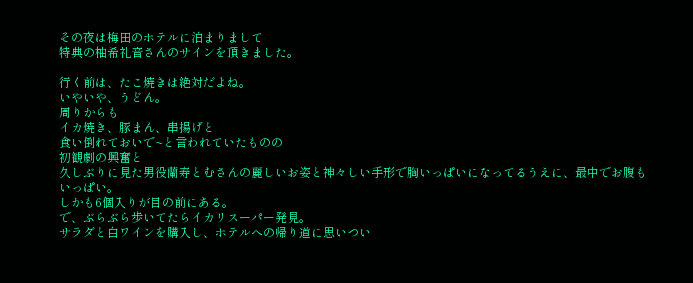その夜は梅田のホテルに泊まりまして
特典の柚希礼音さんのサインを頂きました。

行く前は、たこ焼きは絶対だよね。
いやいや、うどん。
周りからも
イカ焼き、豚まん、串揚げと
食い倒れておいで~と言われていたものの
初観劇の興奮と
久しぶりに見た男役蘭寿とむさんの麗しいお姿と神々しい手形で胸いっぱいになってるうえに、最中でお腹もいっぱい。
しかも6個入りが目の前にある。
で、ぶらぶら歩いてたらイカリスーパー発見。
サラダと白ワインを購入し、ホテルへの帰り道に思いつい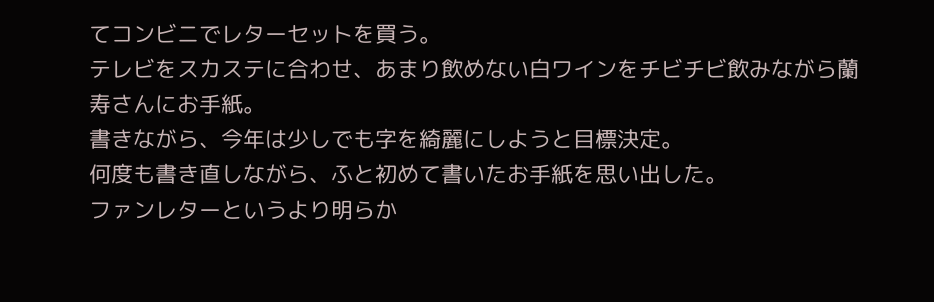てコンビニでレターセットを買う。
テレビをスカステに合わせ、あまり飲めない白ワインをチビチビ飲みながら蘭寿さんにお手紙。
書きながら、今年は少しでも字を綺麗にしようと目標決定。
何度も書き直しながら、ふと初めて書いたお手紙を思い出した。
ファンレターというより明らか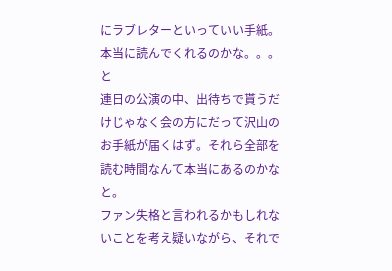にラブレターといっていい手紙。
本当に読んでくれるのかな。。。と
連日の公演の中、出待ちで貰うだけじゃなく会の方にだって沢山のお手紙が届くはず。それら全部を読む時間なんて本当にあるのかなと。
ファン失格と言われるかもしれないことを考え疑いながら、それで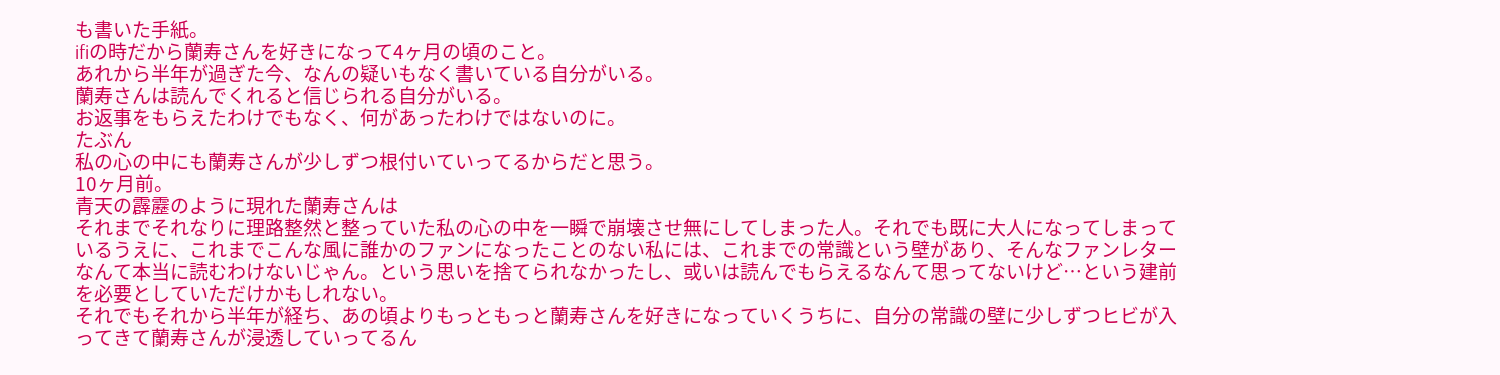も書いた手紙。
ifiの時だから蘭寿さんを好きになって4ヶ月の頃のこと。
あれから半年が過ぎた今、なんの疑いもなく書いている自分がいる。
蘭寿さんは読んでくれると信じられる自分がいる。
お返事をもらえたわけでもなく、何があったわけではないのに。
たぶん
私の心の中にも蘭寿さんが少しずつ根付いていってるからだと思う。
10ヶ月前。
青天の霹靂のように現れた蘭寿さんは
それまでそれなりに理路整然と整っていた私の心の中を一瞬で崩壊させ無にしてしまった人。それでも既に大人になってしまっているうえに、これまでこんな風に誰かのファンになったことのない私には、これまでの常識という壁があり、そんなファンレターなんて本当に読むわけないじゃん。という思いを捨てられなかったし、或いは読んでもらえるなんて思ってないけど…という建前を必要としていただけかもしれない。
それでもそれから半年が経ち、あの頃よりもっともっと蘭寿さんを好きになっていくうちに、自分の常識の壁に少しずつヒビが入ってきて蘭寿さんが浸透していってるん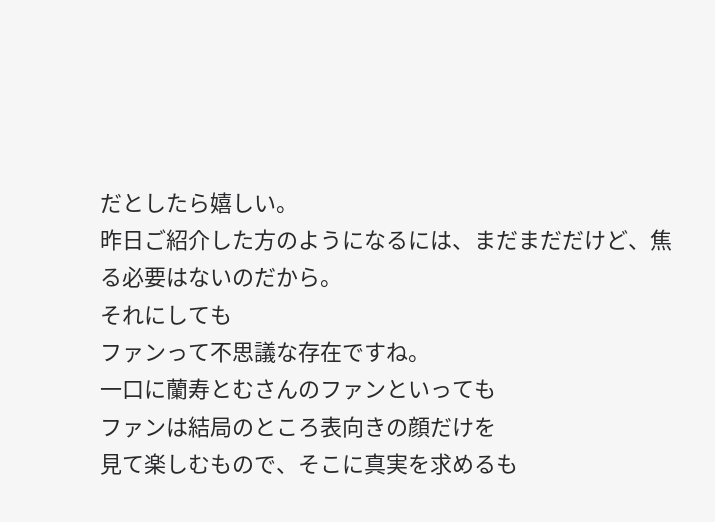だとしたら嬉しい。
昨日ご紹介した方のようになるには、まだまだだけど、焦る必要はないのだから。
それにしても
ファンって不思議な存在ですね。
一口に蘭寿とむさんのファンといっても
ファンは結局のところ表向きの顔だけを
見て楽しむもので、そこに真実を求めるも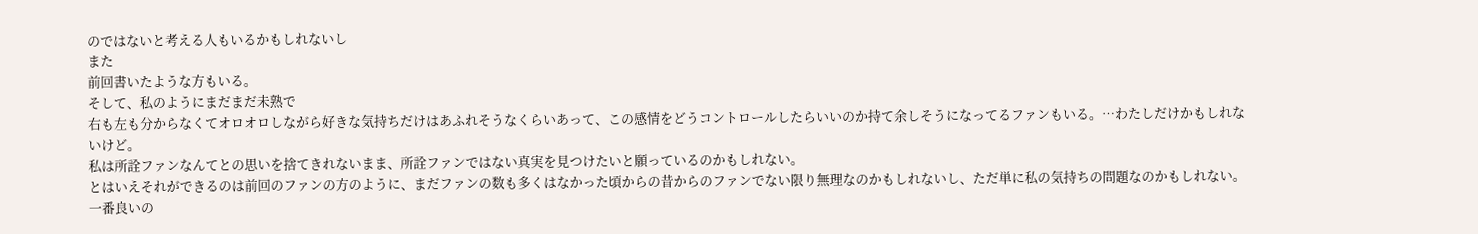のではないと考える人もいるかもしれないし
また
前回書いたような方もいる。
そして、私のようにまだまだ未熟で
右も左も分からなくてオロオロしながら好きな気持ちだけはあふれそうなくらいあって、この感情をどうコントロールしたらいいのか持て余しそうになってるファンもいる。…わたしだけかもしれないけど。
私は所詮ファンなんてとの思いを捨てきれないまま、所詮ファンではない真実を見つけたいと願っているのかもしれない。
とはいえそれができるのは前回のファンの方のように、まだファンの数も多くはなかった頃からの昔からのファンでない限り無理なのかもしれないし、ただ単に私の気持ちの問題なのかもしれない。
一番良いの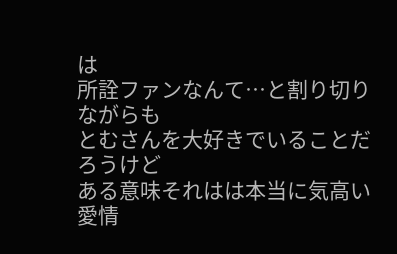は
所詮ファンなんて…と割り切りながらも
とむさんを大好きでいることだろうけど
ある意味それはは本当に気高い愛情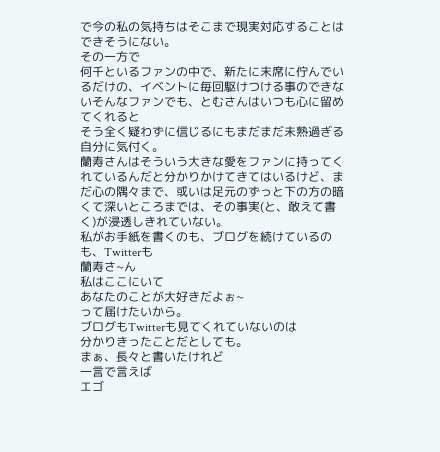で今の私の気持ちはそこまで現実対応することはできそうにない。
その一方で
何千といるファンの中で、新たに末席に佇んでいるだけの、イベントに毎回駆けつける事のできないそんなファンでも、とむさんはいつも心に留めてくれると
そう全く疑わずに信じるにもまだまだ未熟過ぎる自分に気付く。
蘭寿さんはそういう大きな愛をファンに持ってくれているんだと分かりかけてきてはいるけど、まだ心の隅々まで、或いは足元のずっと下の方の暗くて深いところまでは、その事実(と、敢えて書く)が浸透しきれていない。
私がお手紙を書くのも、ブログを続けているのも、Twitterも
蘭寿さ~ん
私はここにいて
あなたのことが大好きだよぉ~
って届けたいから。
ブログもTwitterも見てくれていないのは
分かりきったことだとしても。
まぁ、長々と書いたけれど
一言で言えば
エゴ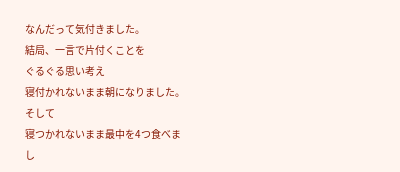なんだって気付きました。
結局、一言で片付くことを
ぐるぐる思い考え
寝付かれないまま朝になりました。
そして
寝つかれないまま最中を4つ食べまし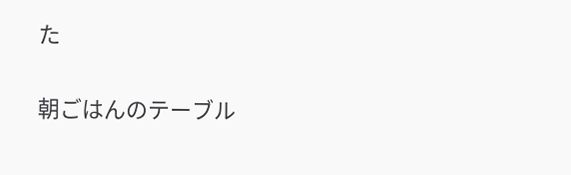た

朝ごはんのテーブル